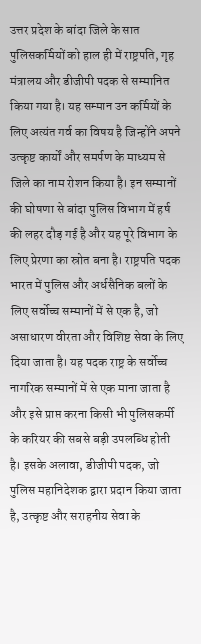उत्तर प्रदेश के बांदा जिले के सात पुलिसकर्मियों को हाल ही में राष्ट्रपति, गृह मंत्रालय और डीजीपी पदक से सम्मानित किया गया है। यह सम्मान उन कर्मियों के लिए अत्यंत गर्व का विषय है जिन्होंने अपने उत्कृष्ट कार्यों और समर्पण के माध्यम से जिले का नाम रोशन किया है। इन सम्मानों की घोषणा से बांदा पुलिस विभाग में हर्ष की लहर दौड़ गई है और यह पूरे विभाग के लिए प्रेरणा का स्रोत बना है। राष्ट्रपति पदक भारत में पुलिस और अर्धसैनिक बलों के लिए सर्वोच्च सम्मानों में से एक है, जो असाधारण वीरता और विशिष्ट सेवा के लिए दिया जाता है। यह पदक राष्ट्र के सर्वोच्च नागरिक सम्मानों में से एक माना जाता है और इसे प्राप्त करना किसी भी पुलिसकर्मी के करियर की सबसे बड़ी उपलब्धि होती है। इसके अलावा, डीजीपी पदक, जो पुलिस महानिदेशक द्वारा प्रदान किया जाता है, उत्कृष्ट और सराहनीय सेवा के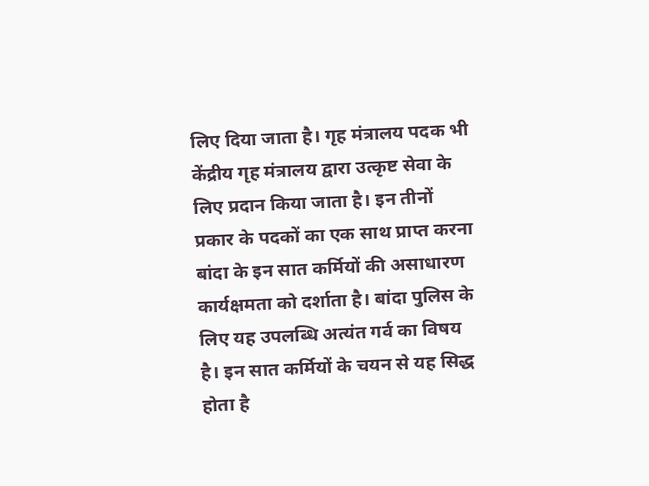लिए दिया जाता है। गृह मंत्रालय पदक भी केंद्रीय गृह मंत्रालय द्वारा उत्कृष्ट सेवा के लिए प्रदान किया जाता है। इन तीनों प्रकार के पदकों का एक साथ प्राप्त करना बांदा के इन सात कर्मियों की असाधारण कार्यक्षमता को दर्शाता है। बांदा पुलिस के लिए यह उपलब्धि अत्यंत गर्व का विषय है। इन सात कर्मियों के चयन से यह सिद्ध होता है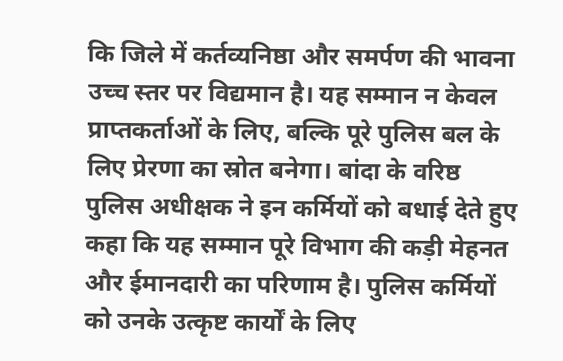कि जिले में कर्तव्यनिष्ठा और समर्पण की भावना उच्च स्तर पर विद्यमान है। यह सम्मान न केवल प्राप्तकर्ताओं के लिए, बल्कि पूरे पुलिस बल के लिए प्रेरणा का स्रोत बनेगा। बांदा के वरिष्ठ पुलिस अधीक्षक ने इन कर्मियों को बधाई देते हुए कहा कि यह सम्मान पूरे विभाग की कड़ी मेहनत और ईमानदारी का परिणाम है। पुलिस कर्मियों को उनके उत्कृष्ट कार्यों के लिए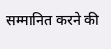सम्मानित करने की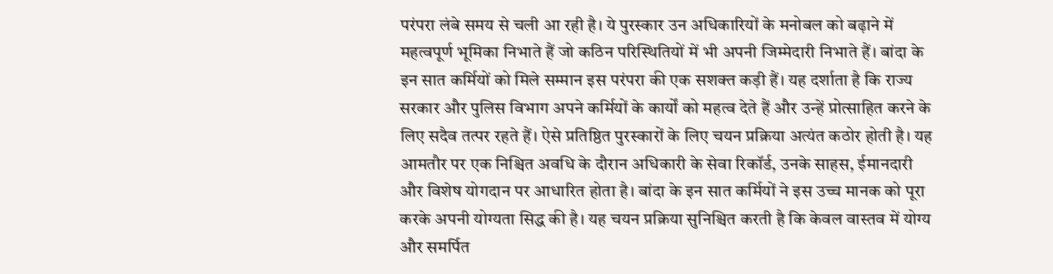परंपरा लंबे समय से चली आ रही है। ये पुरस्कार उन अधिकारियों के मनोबल को बढ़ाने में महत्वपूर्ण भूमिका निभाते हैं जो कठिन परिस्थितियों में भी अपनी जिम्मेदारी निभाते हैं। बांदा के इन सात कर्मियों को मिले सम्मान इस परंपरा की एक सशक्त कड़ी हैं। यह दर्शाता है कि राज्य सरकार और पुलिस विभाग अपने कर्मियों के कार्यों को महत्व देते हैं और उन्हें प्रोत्साहित करने के लिए सदैव तत्पर रहते हैं। ऐसे प्रतिष्ठित पुरस्कारों के लिए चयन प्रक्रिया अत्यंत कठोर होती है। यह आमतौर पर एक निश्चित अवधि के दौरान अधिकारी के सेवा रिकॉर्ड, उनके साहस, ईमानदारी और विशेष योगदान पर आधारित होता है। बांदा के इन सात कर्मियों ने इस उच्च मानक को पूरा करके अपनी योग्यता सिद्ध की है। यह चयन प्रक्रिया सुनिश्चित करती है कि केवल वास्तव में योग्य और समर्पित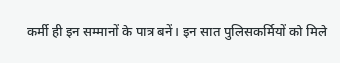कर्मी ही इन सम्मानों के पात्र बनें। इन सात पुलिसकर्मियों को मिले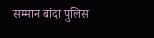सम्मान बांदा पुलिस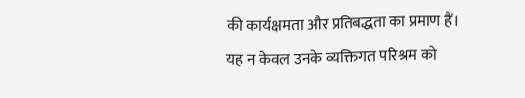की कार्यक्षमता और प्रतिबद्धता का प्रमाण हैं। यह न केवल उनके व्यक्तिगत परिश्रम को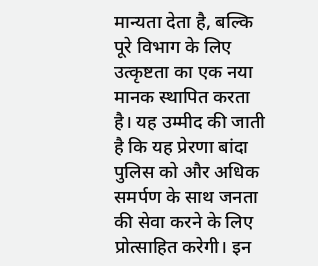मान्यता देता है, बल्कि पूरे विभाग के लिए उत्कृष्टता का एक नया मानक स्थापित करता है। यह उम्मीद की जाती है कि यह प्रेरणा बांदा पुलिस को और अधिक समर्पण के साथ जनता की सेवा करने के लिए प्रोत्साहित करेगी। इन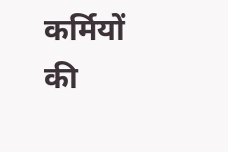कर्मियों की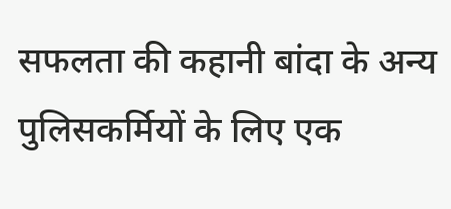सफलता की कहानी बांदा के अन्य पुलिसकर्मियों के लिए एक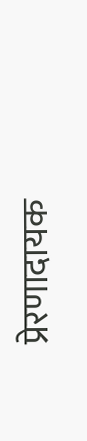प्रेरणादायक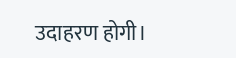उदाहरण होगी।